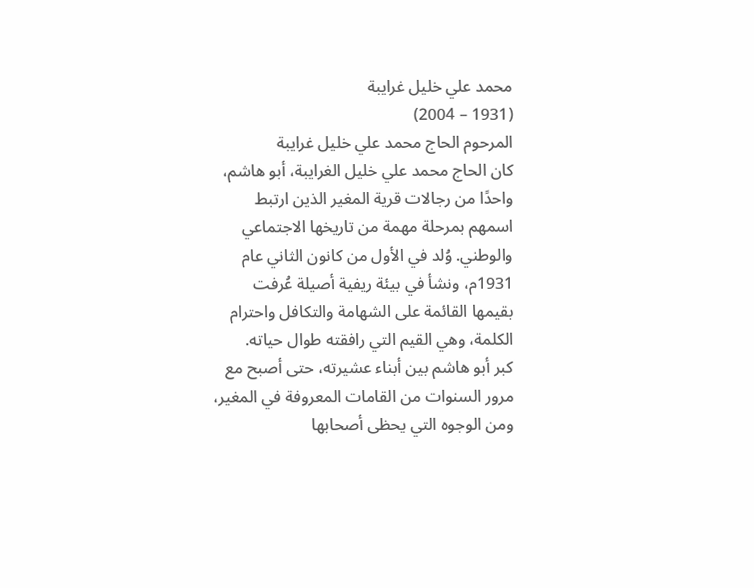محمد علي خليل غرايبة
(1931 – 2004)
المرحوم الحاج محمد علي خليل غرايبة
كان الحاج محمد علي خليل الغرايبة، أبو هاشم، واحدًا من رجالات قرية المغير الذين ارتبط اسمهم بمرحلة مهمة من تاريخها الاجتماعي والوطني. وُلد في الأول من كانون الثاني عام 1931م، ونشأ في بيئة ريفية أصيلة عُرفت بقيمها القائمة على الشهامة والتكافل واحترام الكلمة، وهي القيم التي رافقته طوال حياته.
كبر أبو هاشم بين أبناء عشيرته، حتى أصبح مع مرور السنوات من القامات المعروفة في المغير، ومن الوجوه التي يحظى أصحابها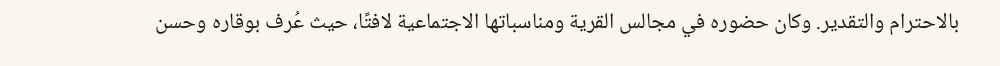بالاحترام والتقدير. وكان حضوره في مجالس القرية ومناسباتها الاجتماعية لافتًا، حيث عُرف بوقاره وحسن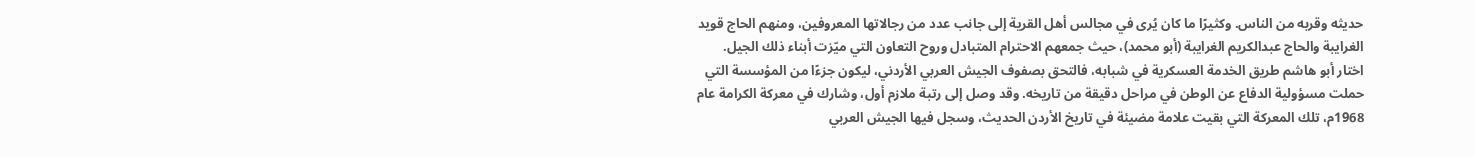حديثه وقربه من الناس. وكثيرًا ما كان يُرى في مجالس أهل القرية إلى جانب عدد من رجالاتها المعروفين، ومنهم الحاج قويد الغرايبة والحاج عبدالكريم الغرايبة (أبو محمد)، حيث جمعهم الاحترام المتبادل وروح التعاون التي ميّزت أبناء ذلك الجيل.
اختار أبو هاشم طريق الخدمة العسكرية في شبابه، فالتحق بصفوف الجيش العربي الأردني، ليكون جزءًا من المؤسسة التي حملت مسؤولية الدفاع عن الوطن في مراحل دقيقة من تاريخه. وقد وصل إلى رتبة ملازم أول، وشارك في معركة الكرامة عام 1968م، تلك المعركة التي بقيت علامة مضيئة في تاريخ الأردن الحديث، وسجل فيها الجيش العربي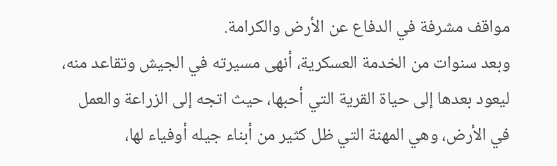مواقف مشرفة في الدفاع عن الأرض والكرامة.
وبعد سنوات من الخدمة العسكرية، أنهى مسيرته في الجيش وتقاعد منه، ليعود بعدها إلى حياة القرية التي أحبها، حيث اتجه إلى الزراعة والعمل في الأرض، وهي المهنة التي ظل كثير من أبناء جيله أوفياء لها،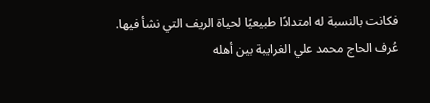فكانت بالنسبة له امتدادًا طبيعيًا لحياة الريف التي نشأ فيها.
عُرف الحاج محمد علي الغرايبة بين أهله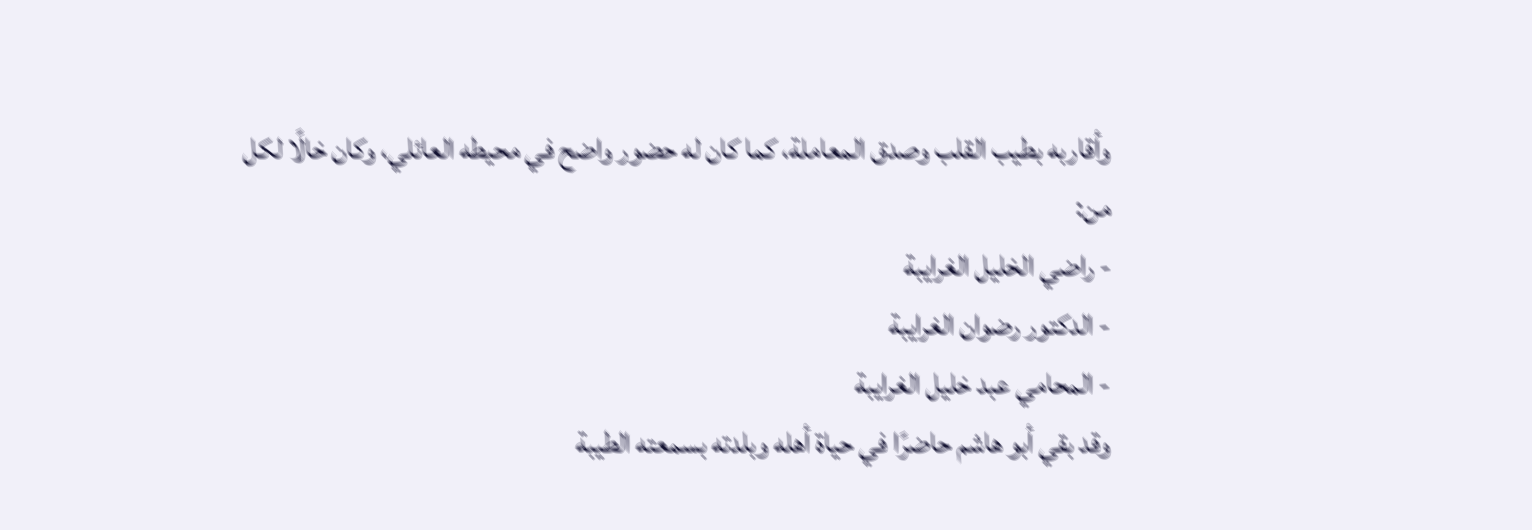وأقاربه بطيب القلب وصدق المعاملة، كما كان له حضور واضح في محيطه العائلي، وكان خالًا لكل من:
- راضي الخليل الغرايبة
- الدكتور رضوان الغرايبة
- المحامي عبد خليل الغرايبة
وقد بقي أبو هاشم حاضرًا في حياة أهله وبلدته بسمعته الطيبة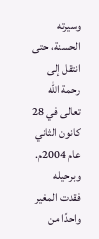وسيرته الحسنة، حتى انتقل إلى رحمة الله تعالى في 28 كانون الثاني عام 2004م.
وبرحيله فقدت المغير واحدًا من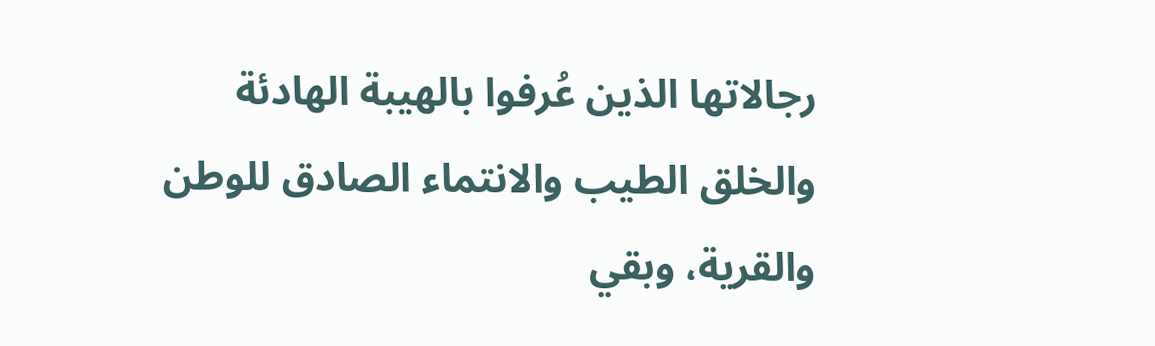رجالاتها الذين عُرفوا بالهيبة الهادئة والخلق الطيب والانتماء الصادق للوطن والقرية، وبقي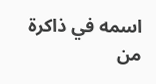اسمه في ذاكرة من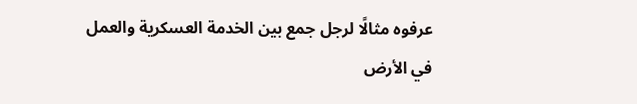عرفوه مثالًا لرجل جمع بين الخدمة العسكرية والعمل في الأرض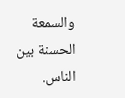والسمعة الحسنة بين الناس.